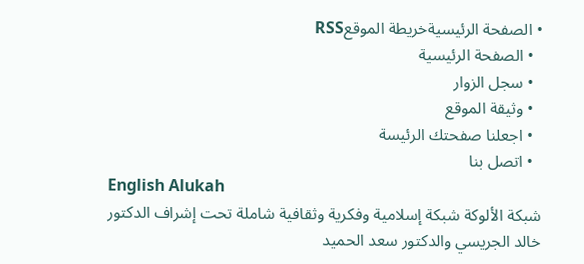• الصفحة الرئيسيةخريطة الموقعRSS
  • الصفحة الرئيسية
  • سجل الزوار
  • وثيقة الموقع
  • اجعلنا صفحتك الرئيسة
  • اتصل بنا
English Alukah
شبكة الألوكة شبكة إسلامية وفكرية وثقافية شاملة تحت إشراف الدكتور خالد الجريسي والدكتور سعد الحميد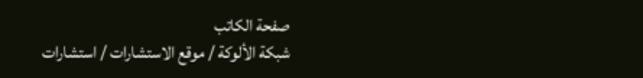صفحة الكاتب
شبكة الألوكة / موقع الاستشارات / استشارات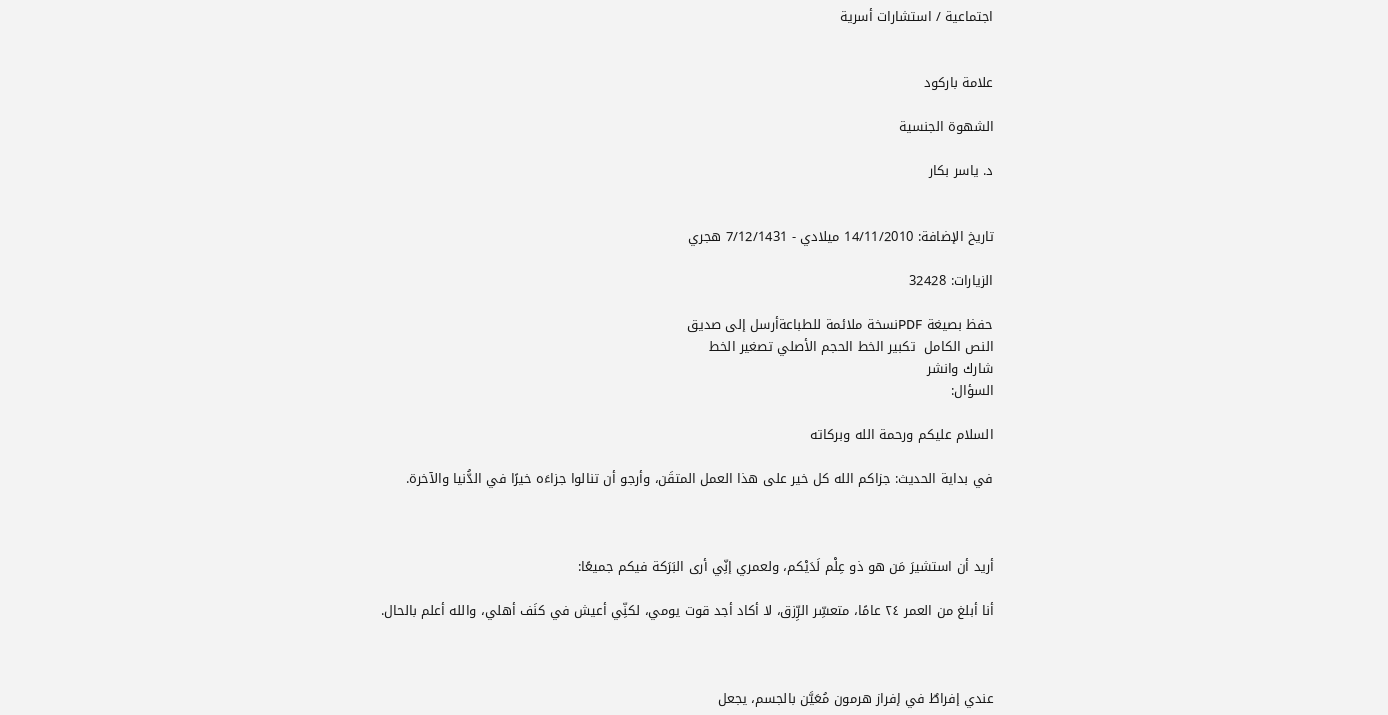اجتماعية / استشارات أسرية


علامة باركود

الشهوة الجنسية

د. ياسر بكار


تاريخ الإضافة: 14/11/2010 ميلادي - 7/12/1431 هجري

الزيارات: 32428

حفظ بصيغة PDFنسخة ملائمة للطباعةأرسل إلى صديق
النص الكامل  تكبير الخط الحجم الأصلي تصغير الخط
شارك وانشر
السؤال:

السلام عليكم ورحمة الله وبركاته

في بداية الحديث: جزاكم الله كل خير على هذا العمل المتقَن، وأرجو أن تنالوا جزاءَه خيرًا في الدُّنيا والآخرة.



أريد أن استشيرَ مَن هو ذو عِلْم لَدَيْكم، ولعمري إنِّي أرى البَرَكة فيكم جميعًا:

أنا أبلغ من العمر ٢٤ عامًا، متعسِّر الرِّزق، لا أكاد أجد قوت يومي، لكنِّي أعيش في كنَف أهلي، والله أعلم بالحال.



عندي إفراطٌ في إفراز هرمون مُعَيَّن بالجسم، يجعل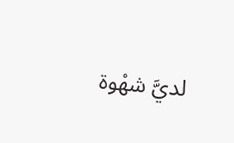لديَّ شهْوة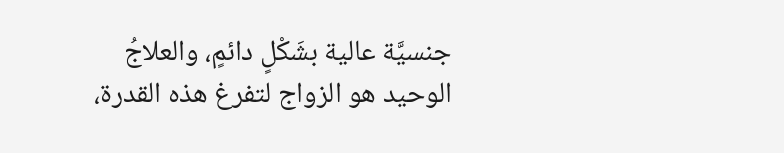جنسيَّة عالية بشَكْلٍ دائمٍ، والعلاجُ الوحيد هو الزواج لتفرغ هذه القدرة،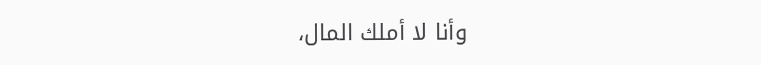وأنا لا أملك المال،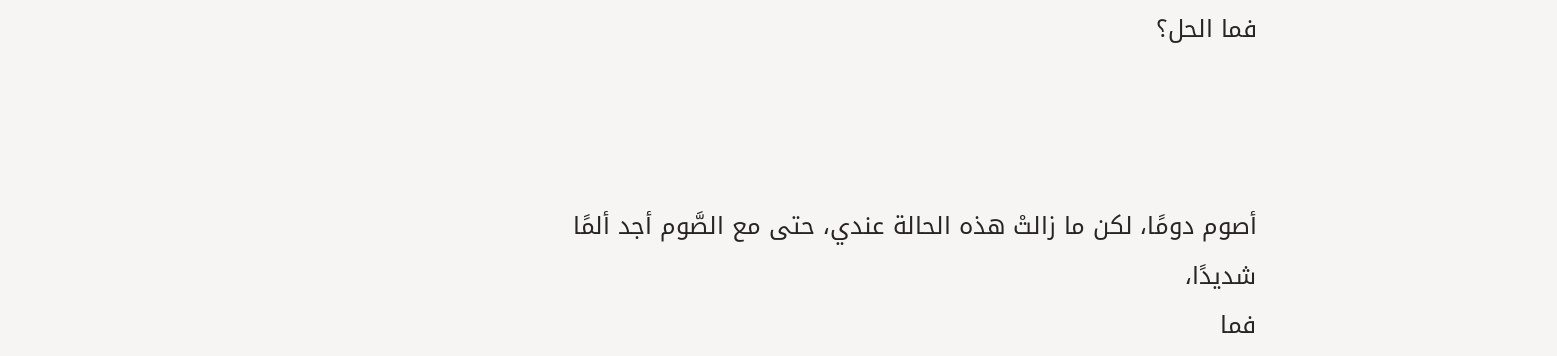فما الحل؟



أصوم دومًا، لكن ما زالتْ هذه الحالة عندي، حتى مع الصَّوم أجد ألمًا شديدًا،
فما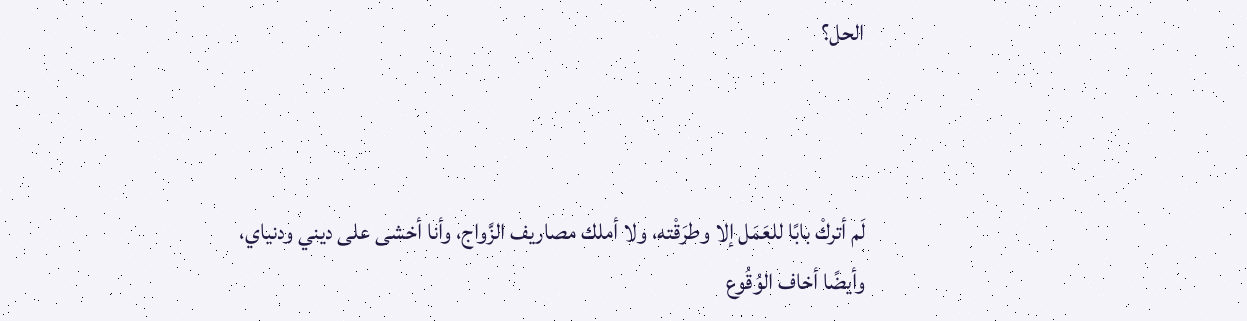الحل؟



لَم أتركْ بابًا للعَمَل إلا وطرَقْته، ولا أملك مصاريف الزَّواج، وأنا أخشى على ديني ودنياي، وأيضًا أخاف الوُقُوع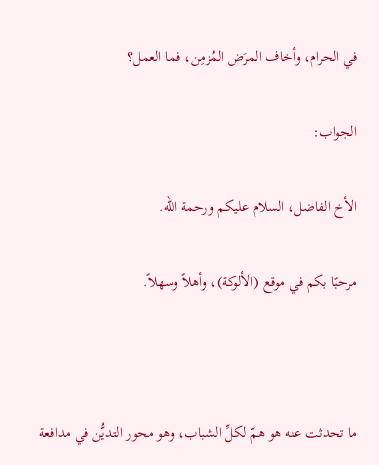في الحرام، وأخاف المرَض المُزمِن، فما العمل؟

الجواب:

الأخ الفاضل، السلام عليكم ورحمة الله.

مرحبًا بكم في موقع (الألوكة)، وأهلاً وسهلاً.



ما تحدثت عنه هو همّ لكلِّ الشباب، وهو محور التديُّن في مدافعة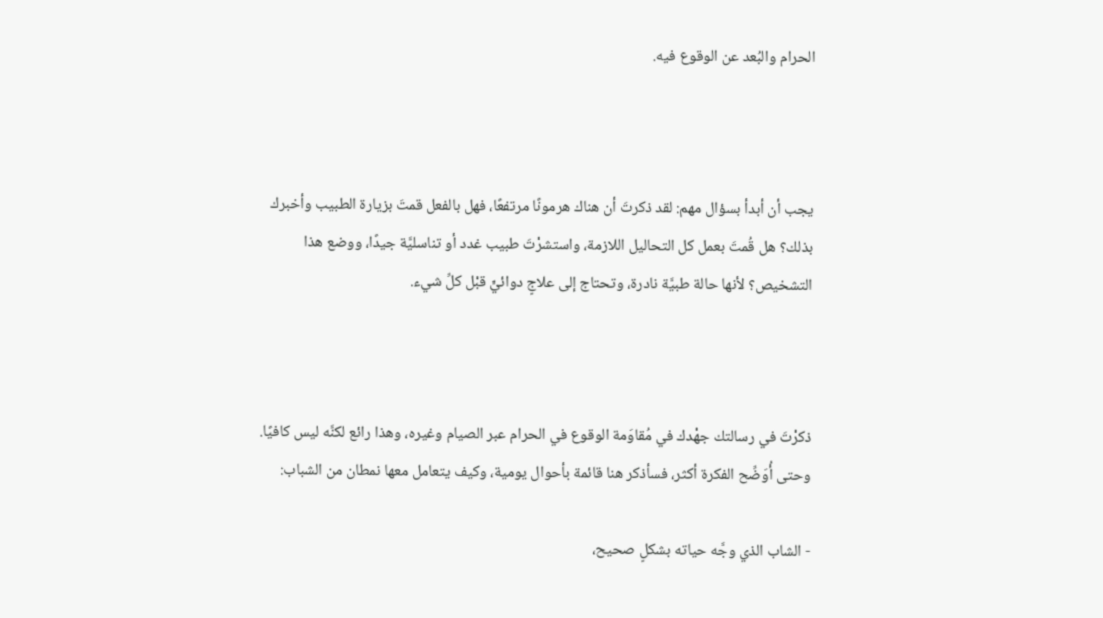الحرام والبُعد عن الوقوع فيه.



يجب أن أبدأ بسؤال مهم: لقد ذكرتَ أن هناك هرمونًا مرتفعًا، فهل بالفعل قمتَ بزيارة الطبيب وأخبرك بذلك؟ هل قُمتَ بعمل كل التحاليل اللازمة، واستشرْتَ طبيب غدد أو تناسليَّة جيدًا، ووضع هذا التشخيص؟ لأنها حالة طبيَّة نادرة، وتحتاج إلى علاجٍ دوائيٍّ قبْل كلِّ شيء.



ذكرْتَ في رسالتك جهْدك في مُقاوَمة الوقوع في الحرام عبر الصيام وغيره، وهذا رائع لكنَّه ليس كافيًا. وحتى أُوَضِّح الفكرة أكثر، فسأذكر هنا قائمة بأحوال يومية، وكيف يتعامل معها نمطان من الشباب:

- الشاب الذي وجَّه حياته بشكلٍ صحيح،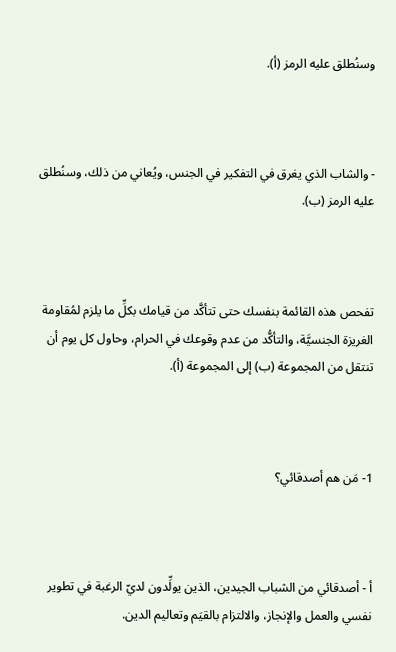وسنُطلق عليه الرمز (أ).



- والشاب الذي يغرق في التفكير في الجنس، ويُعاني من ذلك، وسنُطلق عليه الرمز (ب).



تفحص هذه القائمة بنفسك حتى تتأكَّد من قيامك بكلِّ ما يلزم لمُقاومة الغريزة الجنسيَّة، والتأكُّد من عدم وقوعك في الحرام، وحاول كل يوم أن تنتقل من المجموعة (ب) إلى المجموعة (أ).



1- مَن هم أصدقائي؟



أ - أصدقائي من الشباب الجيدين، الذين يولِّدون لديّ الرغبة في تطوير نفسي والعمل والإنجاز، والالتزام بالقيَم وتعاليم الدين.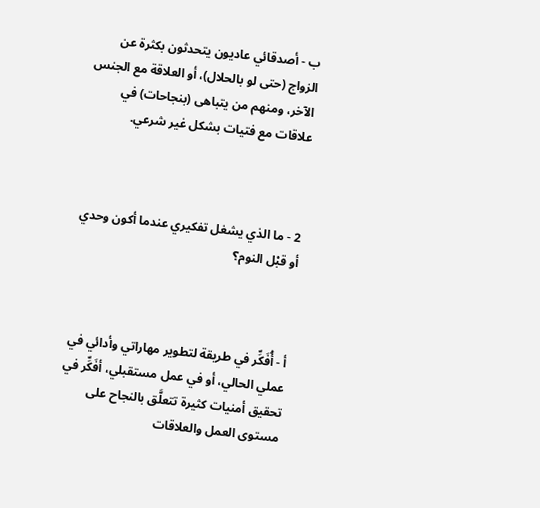ب - أصدقائي عاديون يتحدثون بكثرة عن الزواج (حتى لو بالحلال)، أو العلاقة مع الجنس الآخر، ومنهم من يتباهى (بنجاحات) في علاقات مع فتيات بشكل غير شرعي.



2 - ما الذي يشغل تفكيري عندما أكون وحدي أو قبْل النوم؟



أ - أُفَكِّر في طريقة لتطوير مهاراتي وأدائي في عملي الحالي، أو في عمل مستقبلي، أفَكِّر في تحقيق أمنيات كثيرة تتعلَّق بالنجاح على مستوى العمل والعلاقات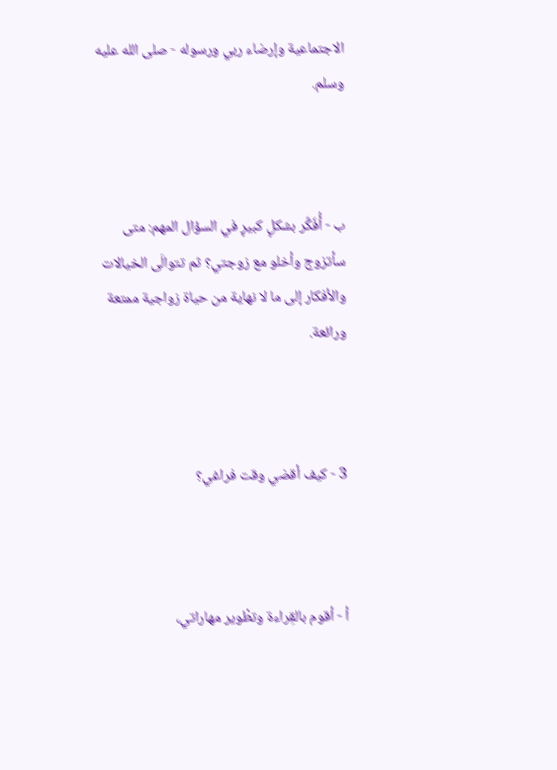الاجتماعية وإرضاء ربي ورسوله - صلى الله عليه وسلم.



ب - أُفَكِّر بشكلٍ كبيرٍ في السؤال المهم: متى سأتزوج وأخلو مع زوجتي؟ ثم تتوالَى الخيالات والأفكار إلى ما لا نهاية من حياة زواجية ممتعة ورائعة.



3 - كيف أقضي وقت فراغي؟



أ - أقوم بالقِراءة وتطْوير مهاراتي،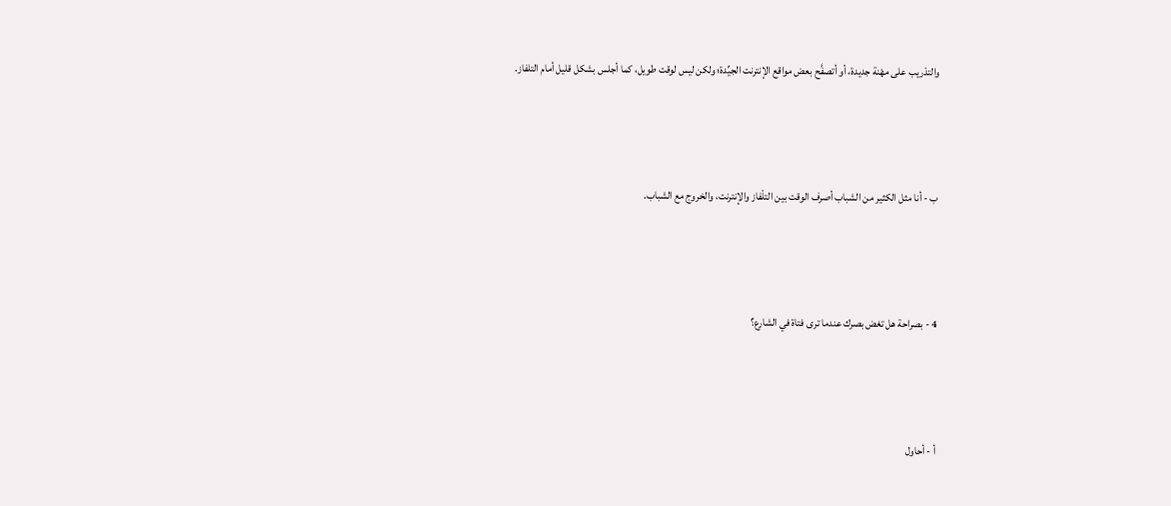والتدْريب على مهْنة جديدة، أو أتصفَّح بعض مواقع الإنترنت الجيِّدة؛ ولكن ليس لوقت طويل، كما أجلس بشكل قليل أمام التلفاز.



ب - أنا مثل الكثير من الشباب أصرف الوقت بين التلْفاز والإنترنت، والخروج مع الشباب.



4 - بصراحة هل تغض بصرك عندما ترى فتاة في الشارع؟



أ - أحاول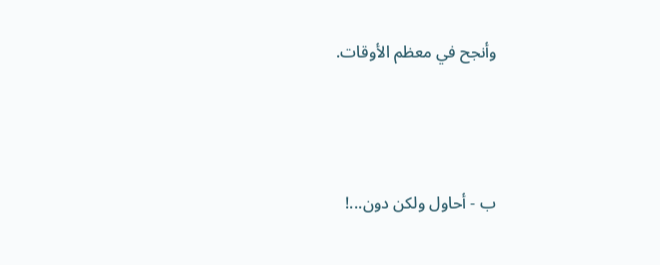وأنجح في معظم الأوقات.



ب - أحاول ولكن دون...!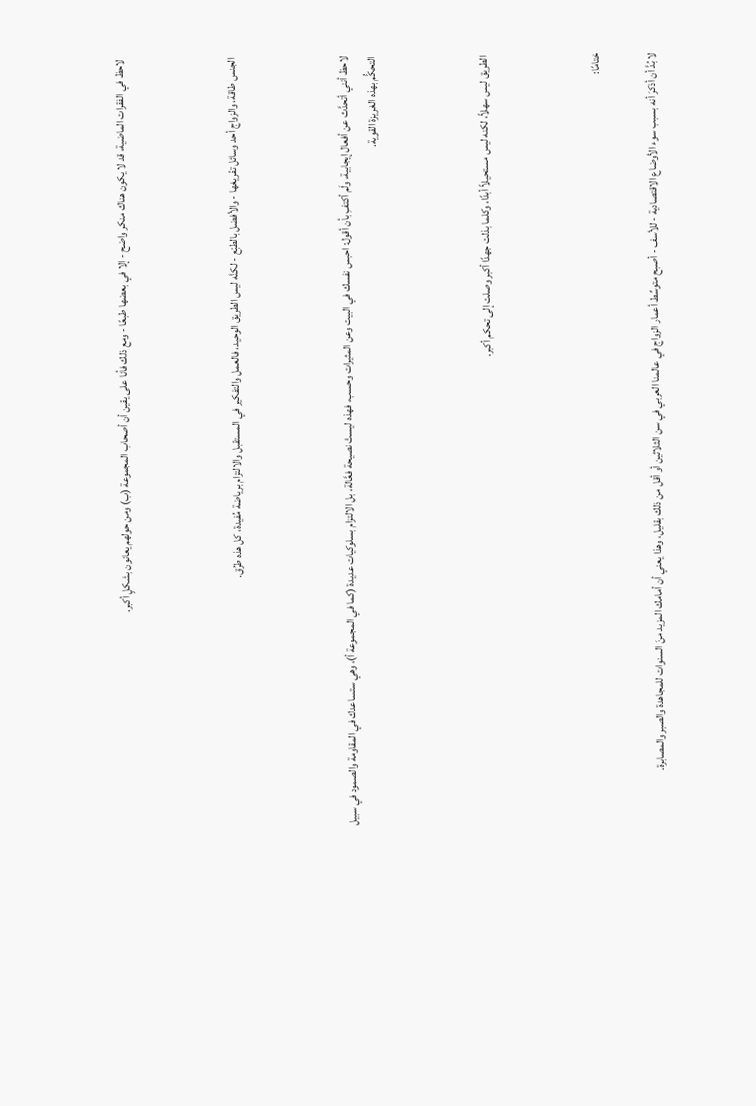لاحظ في الفقرات الماضية، قد لا يكون هناك منكر واضح - إلا في بعضها طبعًا - ومع ذلك فأنا على يقين أن أصحاب المجموعة (ب) ومن حولهم يعانون بشكلٍ أكبر.



الجنس طاقة، والزواج أحد وسائل تفْريغها - والأفضل بالطبْع - لكنَّه ليس الطريق الوحيد، فالعمل والتفكير في المستقبل والالتزام برياضة مُفيدة، كل هذه طرُق.



لاحظ أنني أتحدَّث عن أفعال إيجابية، ولَم أكتفِ بأن أقول: احبس نفسك في البيت وعن المثيرات وحسب، فهذه ليستْ نصيحة فعَّالة، بل الالتزام بسلوكيات عديدة (كما في المجموعة أ)، وهي ستساعدك في المقاومة والصمود في سبيل التحكُّم بهذه الغريزة القوية.



الطريق ليس سهلاً، لكنه ليس مستحيلاً أبدًا، وكلما بذلت جهدًا أكبر وصلت إلى تحكم أكبر.



ختامًا:

لا بُدَّ أن أذكرَ أنه بسبب سوء الأوضاع الاقتصادية - للأسف - أصبح متوسِّط أعمار الزواج في عالمنا العربي في سن الثلاثين أو أقل من ذلك بقليل، وهذا يعني أن أمامك المزيد منَ السنوات للمجاهدة والصبر والمصابرة.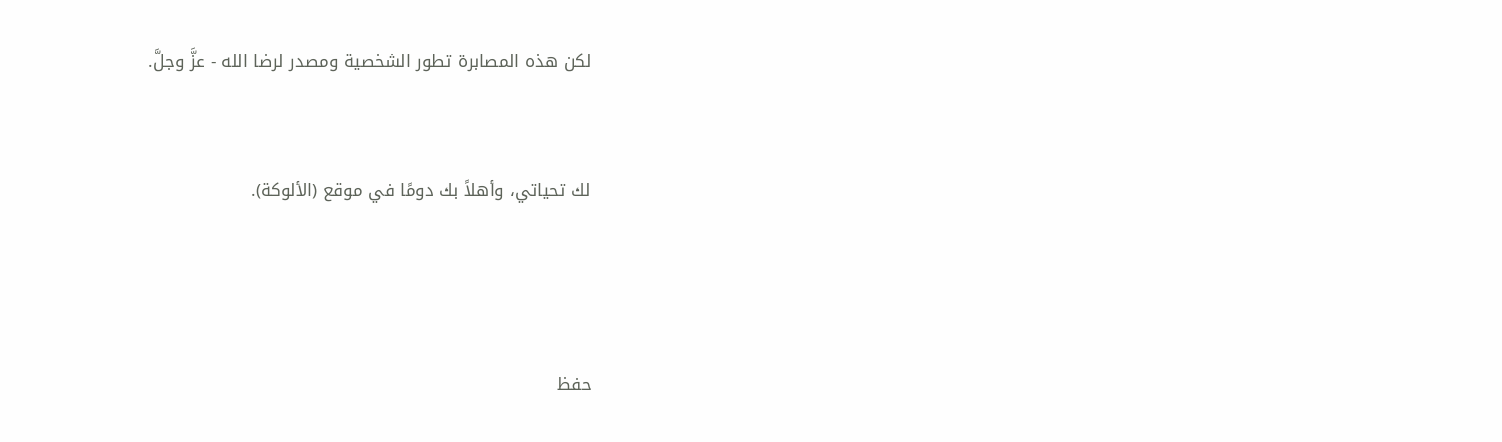لكن هذه المصابرة تطور الشخصية ومصدر لرضا الله - عزَّ وجلَّ.



لك تحياتي، وأهلاً بك دومًا في موقع (الألوكة).





حفظ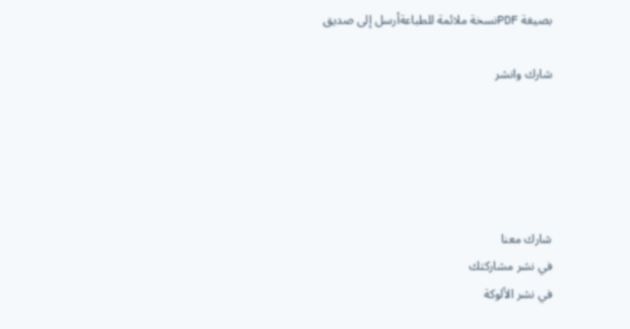بصيغة PDFنسخة ملائمة للطباعةأرسل إلى صديق

شارك وانشر





شارك معنا
في نشر مشاركتك
في نشر الألوكة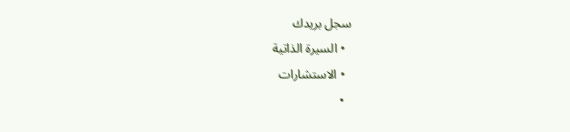سجل بريدك
  • السيرة الذاتية
  • الاستشارات
  •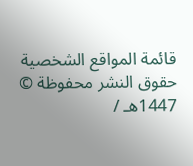قائمة المواقع الشخصية
حقوق النشر محفوظة © 1447هـ /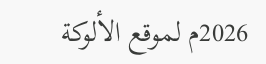2026م لموقع الألوكة